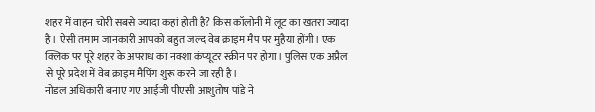शहर में वाहन चोरी सबसे ज्यादा कहां होती है? किस कॉलोनी में लूट का खतरा ज्यादा है। ऐसी तमाम जानकारी आपको बहुत जल्द वेब क्राइम मैप पर मुहैया होंगी। एक क्लिक पर पूरे शहर के अपराध का नक्शा कंप्यूटर स्क्रीन पर होगा। पुलिस एक अप्रैल से पूरे प्रदेश में वेब क्राइम मैपिंग शुरू करने जा रही है।
नोडल अधिकारी बनाए गए आईजी पीएसी आशुतोष पांडे ने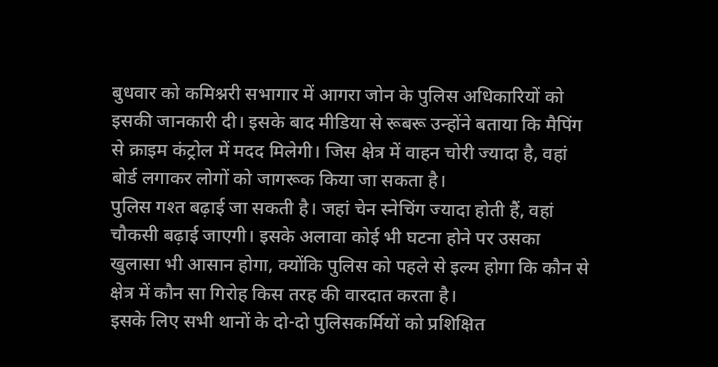बुधवार को कमिश्नरी सभागार में आगरा जोन के पुलिस अधिकारियों को इसकी जानकारी दी। इसके बाद मीडिया से रूबरू उन्होंने बताया कि मैपिंग से क्राइम कंट्रोल में मदद मिलेगी। जिस क्षेत्र में वाहन चोरी ज्यादा है, वहां बोर्ड लगाकर लोगों को जागरूक किया जा सकता है।
पुलिस गश्त बढ़ाई जा सकती है। जहां चेन स्नेचिंग ज्यादा होती हैं, वहां चौकसी बढ़ाई जाएगी। इसके अलावा कोई भी घटना होने पर उसका खुलासा भी आसान होगा, क्योंकि पुलिस को पहले से इल्म होगा कि कौन से क्षेत्र में कौन सा गिरोह किस तरह की वारदात करता है।
इसके लिए सभी थानों के दो-दो पुलिसकर्मियों को प्रशिक्षित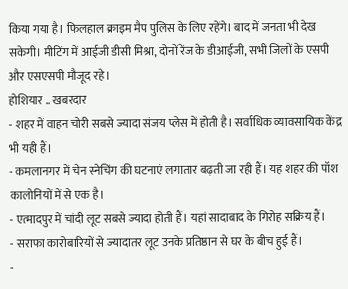किया गया है। फिलहाल क्राइम मैप पुलिस के लिए रहेंगे। बाद में जनता भी देख सकेगी। मीटिंग में आईजी डीसी मिश्रा, दोनों रेंज के डीआईजी, सभी जिलों के एसपी और एसएसपी मौजूद रहे।
होशियार .. खबरदार
- शहर में वाहन चोरी सबसे ज्यादा संजय प्लेस में होती है। सर्वाधिक व्यावसायिक केंद्र भी यही हैं।
- कमलानगर में चेन स्नेचिंग की घटनाएं लगातार बढ़ती जा रही हैं। यह शहर की पॉश कालोनियों में से एक है।
- एत्मादपुर में चांदी लूट सबसे ज्यादा होती हैं। यहां सादाबाद के गिरोह सक्रिय हैं।
- सराफा कारोबारियों से ज्यादातर लूट उनके प्रतिष्ठान से घर के बीच हुई हैं।
-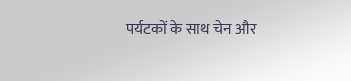पर्यटकों के साथ चेन और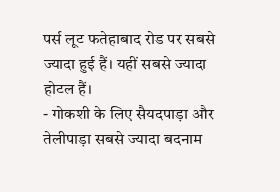पर्स लूट फतेहाबाद रोड पर सबसे ज्यादा हुई हैं। यहीं सबसे ज्यादा होटल हैं।
- गोकशी के लिए सैयदपाड़ा और तेलीपाड़ा सबसे ज्यादा बदनाम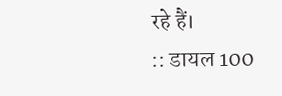रहे हैं।
:: डायल 100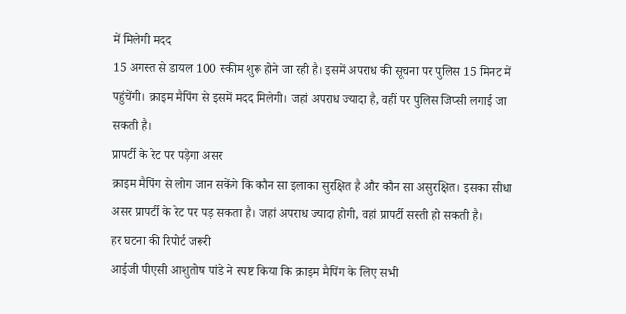में मिलेगी मदद
15 अगस्त से डायल 100 स्कीम शुरू होने जा रही है। इसमें अपराध की सूचना पर पुलिस 15 मिनट में पहुंचेंगी। क्राइम मैपिंग से इसमें मदद मिलेगी। जहां अपराध ज्यादा है, वहीं पर पुलिस जिप्सी लगाई जा सकती है।
प्रापर्टी के रेट पर पड़ेगा असर
क्राइम मैपिंग से लोग जान सकेंगे कि कौन सा इलाका सुरक्षित है और कौन सा असुरक्षित। इसका सीधा असर प्रापर्टी के रेट पर पड़ सकता है। जहां अपराध ज्यादा होगी, वहां प्रापर्टी सस्ती हो सकती है।
हर घटना की रिपोर्ट जरूरी
आईजी पीएसी आशुतोष पांडे ने स्पष्ट किया कि क्राइम मैपिंग के लिए सभी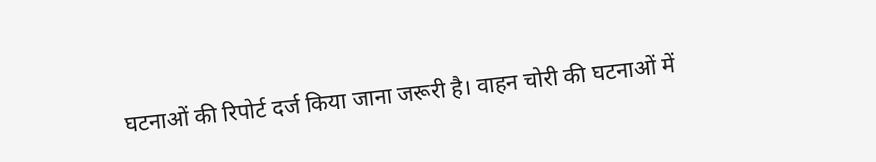घटनाओं की रिपोर्ट दर्ज किया जाना जरूरी है। वाहन चोरी की घटनाओं में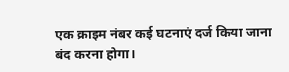एक क्राइम नंबर कई घटनाएं दर्ज किया जाना बंद करना होगा।